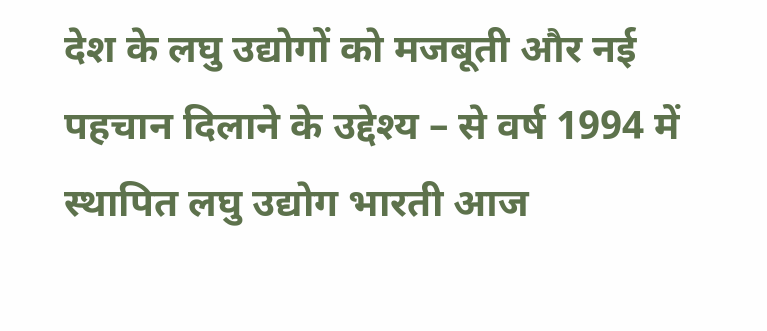देश के लघु उद्योगों को मजबूती और नई पहचान दिलाने के उद्देश्य – से वर्ष 1994 में स्थापित लघु उद्योग भारती आज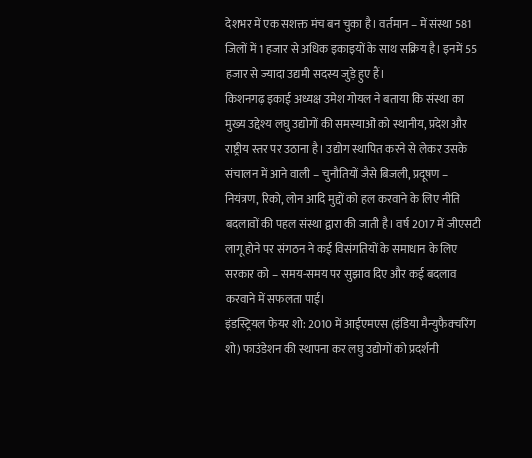देशभर में एक सशक्त मंच बन चुका है। वर्तमान – में संस्था 581 जिलों में 1 हजार से अधिक इकाइयों के साथ सक्रिय है। इनमें 55 हजार से ज्यादा उद्यमी सदस्य जुड़े हुए हैं।
किशनगढ़ इकाई अध्यक्ष उमेश गोयल ने बताया कि संस्था का मुख्य उद्देश्य लघु उद्योगों की समस्याओं को स्थानीय, प्रदेश और राष्ट्रीय स्तर पर उठाना है। उद्योग स्थापित करने से लेकर उसके संचालन में आने वाली – चुनौतियों जैसे बिजली, प्रदूषण – नियंत्रण, रिको, लोन आदि मुद्दों को हल करवाने के लिए नीति बदलावों की पहल संस्था द्वारा की जाती है। वर्ष 2017 में जीएसटी लागू होने पर संगठन ने कई विसंगतियों के समाधान के लिए सरकार को – समय-समय पर सुझाव दिए और कई बदलाव करवाने में सफलता पाई।
इंडस्ट्रियल फेयर शो: 2010 में आईएमएस (इंडिया मैन्युफैक्चरिंग शो) फाउंडेशन की स्थापना कर लघु उद्योगों को प्रदर्शनी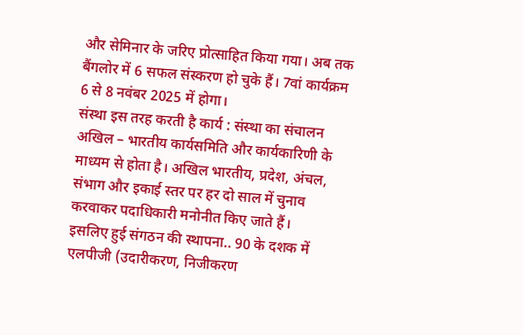और सेमिनार के जरिए प्रोत्साहित किया गया। अब तक बैंगलोर में 6 सफल संस्करण हो चुके हैं। 7वां कार्यक्रम 6 से 8 नवंबर 2025 में होगा।
संस्था इस तरह करती है कार्य : संस्था का संचालन अखिल – भारतीय कार्यसमिति और कार्यकारिणी के माध्यम से होता है। अखिल भारतीय, प्रदेश, अंचल, संभाग और इकाई स्तर पर हर दो साल में चुनाव करवाकर पदाधिकारी मनोनीत किए जाते हैं।
इसलिए हुई संगठन की स्थापना.. 90 के दशक में एलपीजी (उदारीकरण, निजीकरण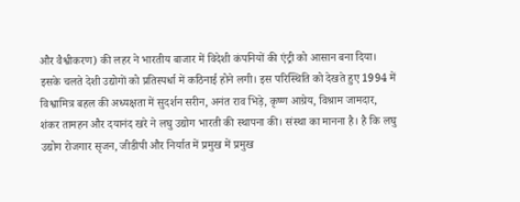और वैश्वीकरण) की लहर ने भारतीय बाजार में विदेशी कंपनियों की एंट्री को आसान बना दिया। इसके चलते देशी उद्योगों को प्रतिस्पर्धा में कठिनाई होने लगी। इस परिस्थिति को देखते हुए 1994 में विश्वामित्र बहल की अध्यक्षता में सुदर्शन सरीन, अनंत राव भिड़े, कृष्ण आग्रेय, विश्राम जामदार, शंकर तामहन और दयानंद खरे ने लघु उद्योग भारती की स्थापना की। संस्था का मानना है। है कि लघु उद्योग रोजगार सृजन, जीडीपी और निर्यात में प्रमुख में प्रमुख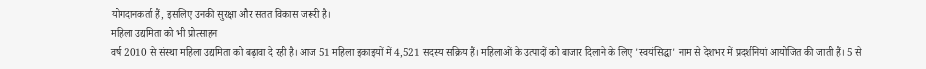योगदानकर्ता हैं, इसलिए उनकी सुरक्षा और सतत विकास जरूरी है।
महिला उद्यमिता को भी प्रोत्साहन
वर्ष 2010 से संस्था महिला उद्यमिता को बढ़ावा दे रही है। आज 51 महिला इकाइयों में 4,521 सदस्य सक्रिय हैं। महिलाओं के उत्पादों को बाजार दिलाने के लिए 'स्वयंसिद्धा' नाम से देशभर में प्रदर्शनियां आयोजित की जाती हैं। 5 से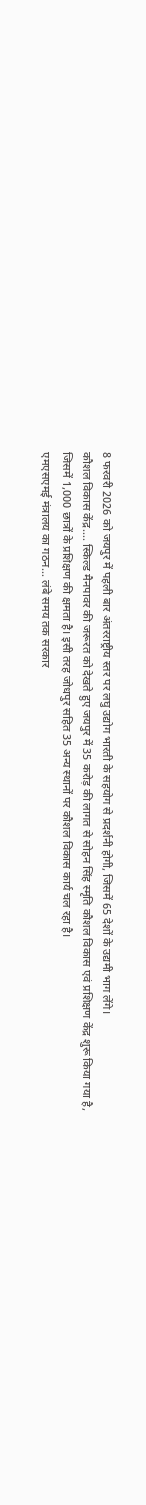8 फरवरी 2026 को जयपुर में पहली बार अंतरराष्ट्रीय स्तर पर लघु उद्योग भारती के सहयोग से प्रदर्शनी होगी, जिसमें 65 देशों के उद्यमी भाग लेंगे।
कौशल विकास केंद्र…. स्किल्ड मैनपावर की जरूरत को देखते हुए जयपुर में 35 करोड़ की लागत से सोहन सिंह स्मृति कौशल विकास एवं प्रशिक्षण केंद्र शुरू किया गया है, जिसमें 1,000 छात्रों के प्रशिक्षण की क्षमता है। इसी तरह जोधपुर सहित 35 अन्य स्थानों पर कौशल विकास कार्य चल रहा है।
एमएसएमई मंत्रालय का गठन… लंबे समय तक सरकार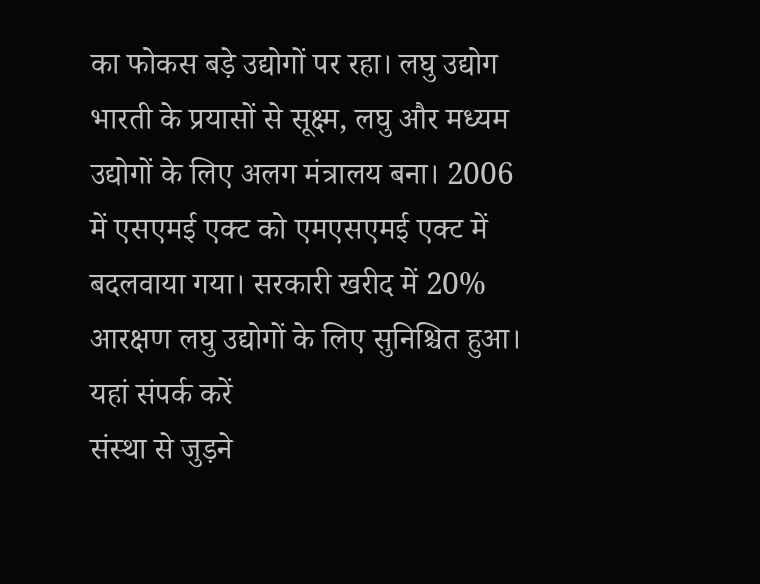का फोकस बड़े उद्योगों पर रहा। लघु उद्योग भारती के प्रयासों से सूक्ष्म, लघु और मध्यम उद्योगों के लिए अलग मंत्रालय बना। 2006 में एसएमई एक्ट को एमएसएमई एक्ट में बदलवाया गया। सरकारी खरीद में 20% आरक्षण लघु उद्योगों के लिए सुनिश्चित हुआ।
यहां संपर्क करें
संस्था से जुड़ने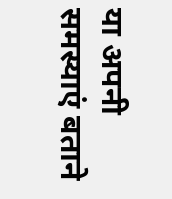या अपनी समस्याएं बताने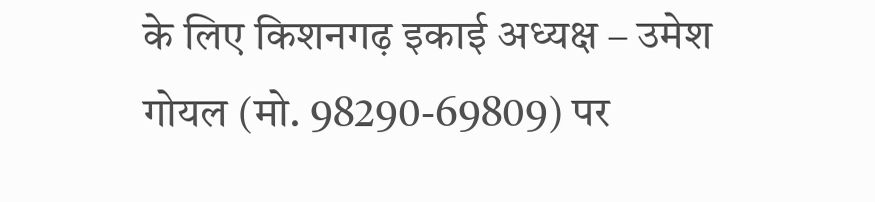के लिए किशनगढ़ इकाई अध्यक्ष – उमेश गोयल (मो. 98290-69809) पर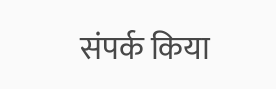संपर्क किया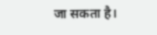जा सकता है।